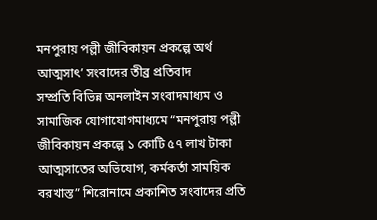মনপুরায় পল্লী জীবিকায়ন প্রকল্পে অর্থ আত্মসাৎ’ সংবাদের তীব্র প্রতিবাদ
সম্প্রতি বিভিন্ন অনলাইন সংবাদমাধ্যম ও সামাজিক যোগাযোগমাধ্যমে “মনপুরায় পল্লী জীবিকায়ন প্রকল্পে ১ কোটি ৫৭ লাখ টাকা আত্মসাতের অভিযোগ, কর্মকর্তা সাময়িক বরখাস্ত” শিরোনামে প্রকাশিত সংবাদের প্রতি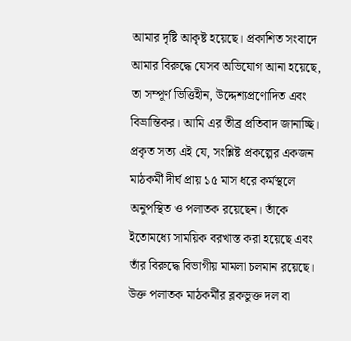আমার দৃষ্টি আকৃষ্ট হয়েছে। প্রকাশিত সংবাদে আমার বিরুদ্ধে যেসব অভিযোগ আনা হয়েছে, তা সম্পূর্ণ ভিত্তিহীন, উদ্দেশ্যপ্রণোদিত এবং বিভ্রান্তিকর। আমি এর তীব্র প্রতিবাদ জানাচ্ছি।
প্রকৃত সত্য এই যে, সংশ্লিষ্ট প্রকল্পের একজন মাঠকর্মী দীর্ঘ প্রায় ১৫ মাস ধরে কর্মস্থলে অনুপস্থিত ও পলাতক রয়েছেন। তাঁকে ইতোমধ্যে সাময়িক বরখাস্ত করা হয়েছে এবং তাঁর বিরুদ্ধে বিভাগীয় মামলা চলমান রয়েছে। উক্ত পলাতক মাঠকর্মীর ব্লকভুক্ত দল বা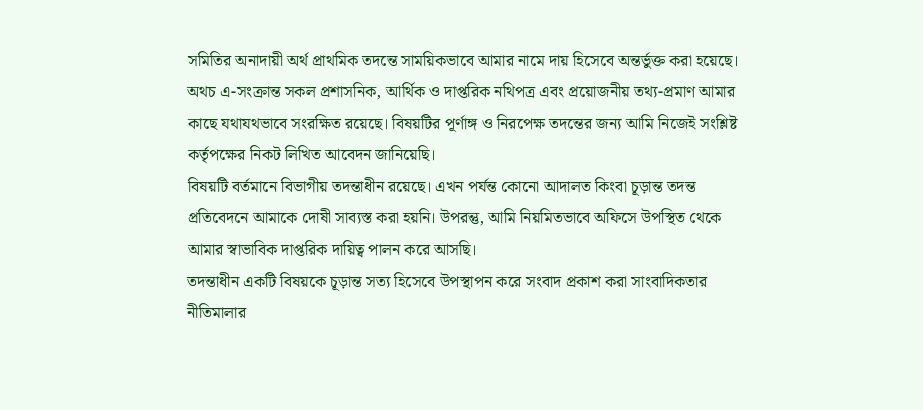সমিতির অনাদায়ী অর্থ প্রাথমিক তদন্তে সাময়িকভাবে আমার নামে দায় হিসেবে অন্তর্ভুক্ত করা হয়েছে। অথচ এ-সংক্রান্ত সকল প্রশাসনিক, আর্থিক ও দাপ্তরিক নথিপত্র এবং প্রয়োজনীয় তথ্য-প্রমাণ আমার কাছে যথাযথভাবে সংরক্ষিত রয়েছে। বিষয়টির পূর্ণাঙ্গ ও নিরপেক্ষ তদন্তের জন্য আমি নিজেই সংশ্লিষ্ট কর্তৃপক্ষের নিকট লিখিত আবেদন জানিয়েছি।
বিষয়টি বর্তমানে বিভাগীয় তদন্তাধীন রয়েছে। এখন পর্যন্ত কোনো আদালত কিংবা চূড়ান্ত তদন্ত প্রতিবেদনে আমাকে দোষী সাব্যস্ত করা হয়নি। উপরন্তু, আমি নিয়মিতভাবে অফিসে উপস্থিত থেকে আমার স্বাভাবিক দাপ্তরিক দায়িত্ব পালন করে আসছি।
তদন্তাধীন একটি বিষয়কে চূড়ান্ত সত্য হিসেবে উপস্থাপন করে সংবাদ প্রকাশ করা সাংবাদিকতার নীতিমালার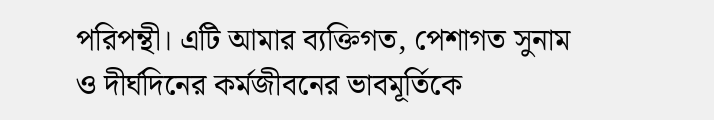পরিপন্থী। এটি আমার ব্যক্তিগত, পেশাগত সুনাম ও দীর্ঘদিনের কর্মজীবনের ভাবমূর্তিকে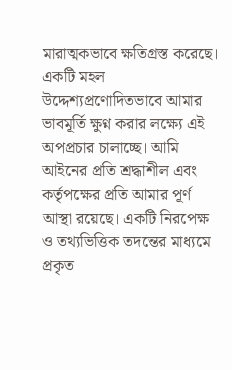মারাত্মকভাবে ক্ষতিগ্রস্ত করেছে। একটি মহল উদ্দেশ্যপ্রণোদিতভাবে আমার ভাবমূর্তি ক্ষুণ্ন করার লক্ষ্যে এই অপপ্রচার চালাচ্ছে। আমি আইনের প্রতি শ্রদ্ধাশীল এবং কর্তৃপক্ষের প্রতি আমার পূর্ণ আস্থা রয়েছে। একটি নিরপেক্ষ ও তথ্যভিত্তিক তদন্তের মাধ্যমে প্রকৃত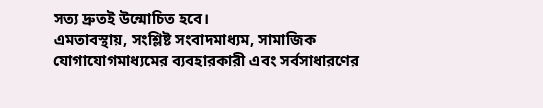সত্য দ্রুতই উন্মোচিত হবে।
এমতাবস্থায়, সংশ্লিষ্ট সংবাদমাধ্যম, সামাজিক যোগাযোগমাধ্যমের ব্যবহারকারী এবং সর্বসাধারণের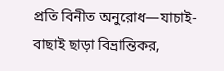প্রতি বিনীত অনুরোধ—যাচাই-বাছাই ছাড়া বিভ্রান্তিকর,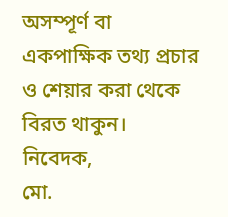অসম্পূর্ণ বা একপাক্ষিক তথ্য প্রচার ও শেয়ার করা থেকে বিরত থাকুন।
নিবেদক,
মো.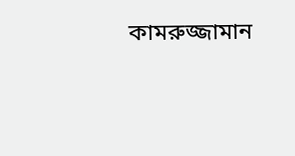কামরুজ্জামান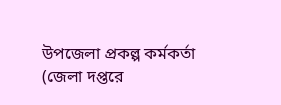উপজেলা প্রকল্প কর্মকর্তা (জেলা দপ্তরে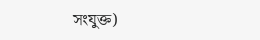সংযুক্ত)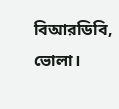বিআরডিবি, ভোলা।